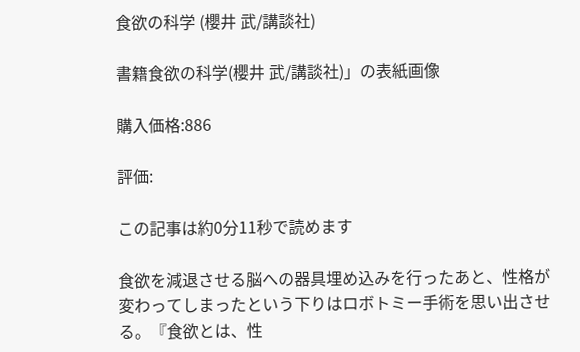食欲の科学 (櫻井 武/講談社)

書籍食欲の科学(櫻井 武/講談社)」の表紙画像

購入価格:886

評価:

この記事は約0分11秒で読めます

食欲を減退させる脳への器具埋め込みを行ったあと、性格が変わってしまったという下りはロボトミー手術を思い出させる。『食欲とは、性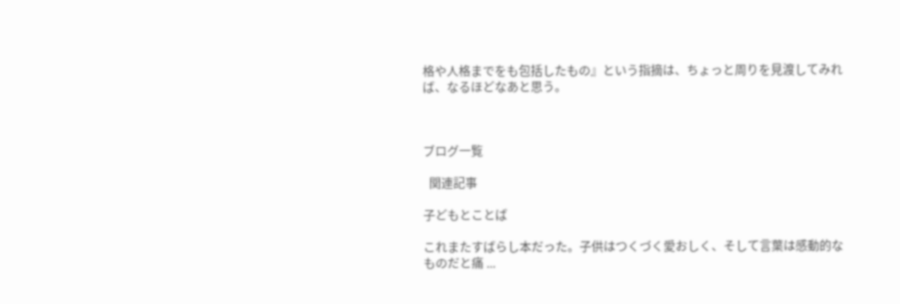格や人格までをも包括したもの』という指摘は、ちょっと周りを見渡してみれば、なるほどなあと思う。



ブログ一覧

  関連記事

子どもとことば

これまたすばらし本だった。子供はつくづく愛おしく、そして言葉は感動的なものだと痛 ...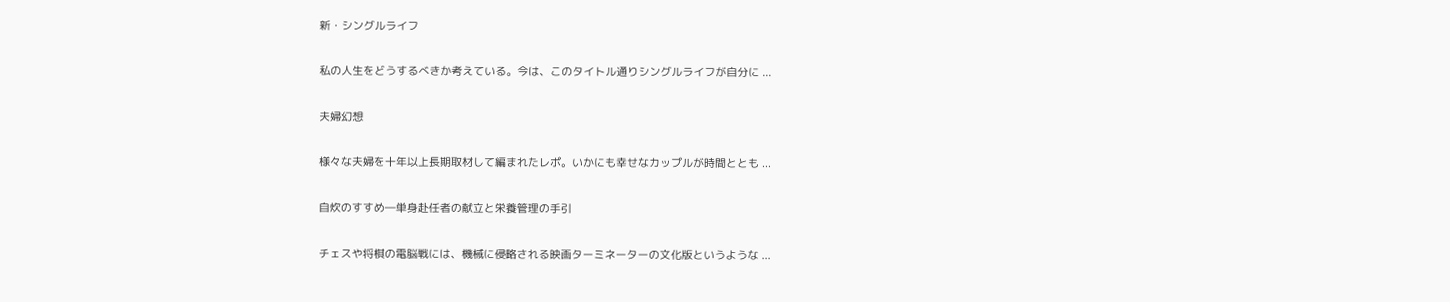新・シングルライフ

私の人生をどうするべきか考えている。今は、このタイトル通りシングルライフが自分に ...

夫婦幻想

様々な夫婦を十年以上長期取材して編まれたレポ。いかにも幸せなカップルが時間ととも ...

自炊のすすめ―単身赴任者の献立と栄養管理の手引

チェスや将棋の電脳戦には、機械に侵略される映画ターミネーターの文化版というような ...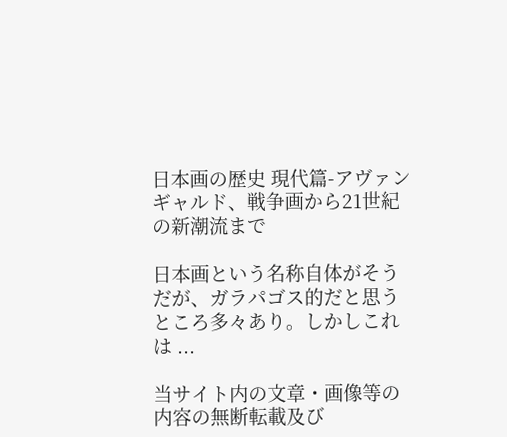日本画の歴史 現代篇-アヴァンギャルド、戦争画から21世紀の新潮流まで

日本画という名称自体がそうだが、ガラパゴス的だと思うところ多々あり。しかしこれは ...

当サイト内の文章・画像等の内容の無断転載及び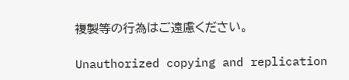複製等の行為はご遠慮ください。

Unauthorized copying and replication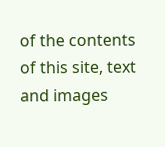of the contents of this site, text and images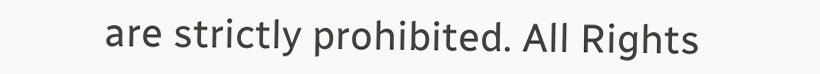are strictly prohibited. All Rights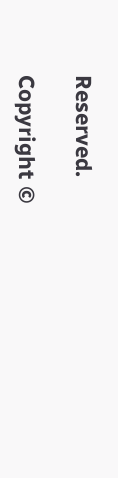Reserved.

Copyright ©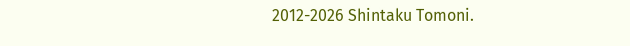2012-2026 Shintaku Tomoni.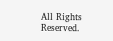All Rights Reserved.